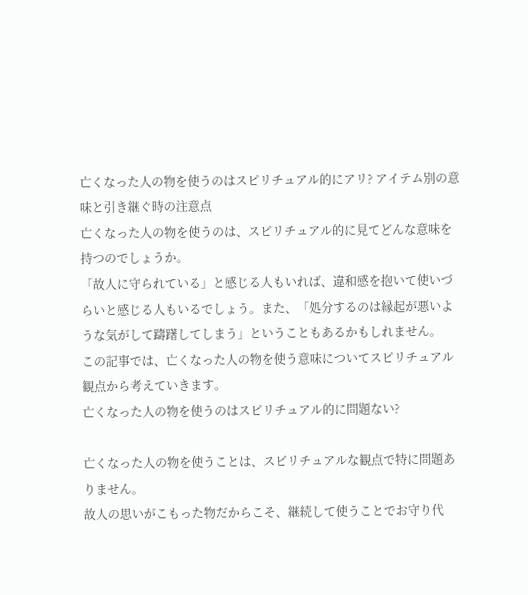亡くなった人の物を使うのはスピリチュアル的にアリ? アイテム別の意味と引き継ぐ時の注意点
亡くなった人の物を使うのは、スピリチュアル的に見てどんな意味を持つのでしょうか。
「故人に守られている」と感じる人もいれば、違和感を抱いて使いづらいと感じる人もいるでしょう。また、「処分するのは縁起が悪いような気がして躊躇してしまう」ということもあるかもしれません。
この記事では、亡くなった人の物を使う意味についてスピリチュアル観点から考えていきます。
亡くなった人の物を使うのはスピリチュアル的に問題ない?

亡くなった人の物を使うことは、スピリチュアルな観点で特に問題ありません。
故人の思いがこもった物だからこそ、継続して使うことでお守り代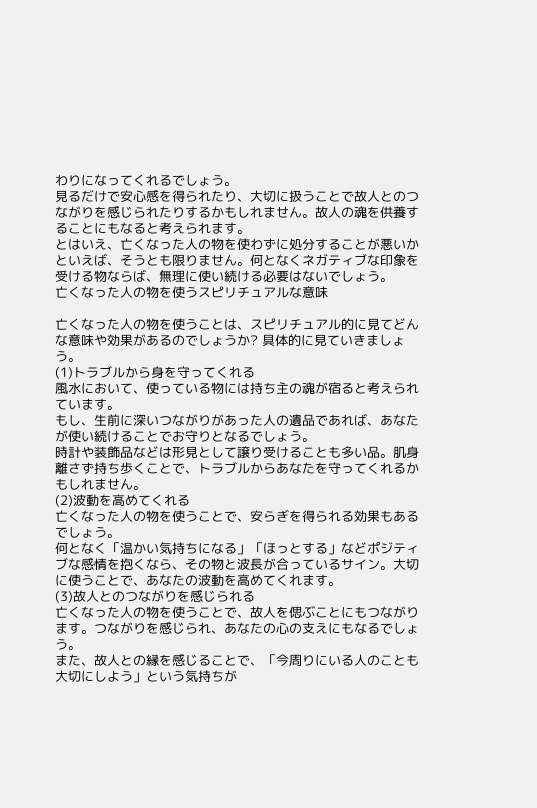わりになってくれるでしょう。
見るだけで安心感を得られたり、大切に扱うことで故人とのつながりを感じられたりするかもしれません。故人の魂を供養することにもなると考えられます。
とはいえ、亡くなった人の物を使わずに処分することが悪いかといえば、そうとも限りません。何となくネガティブな印象を受ける物ならば、無理に使い続ける必要はないでしょう。
亡くなった人の物を使うスピリチュアルな意味

亡くなった人の物を使うことは、スピリチュアル的に見てどんな意味や効果があるのでしょうか? 具体的に見ていきましょう。
(1)トラブルから身を守ってくれる
風水において、使っている物には持ち主の魂が宿ると考えられています。
もし、生前に深いつながりがあった人の遺品であれば、あなたが使い続けることでお守りとなるでしょう。
時計や装飾品などは形見として譲り受けることも多い品。肌身離さず持ち歩くことで、トラブルからあなたを守ってくれるかもしれません。
(2)波動を高めてくれる
亡くなった人の物を使うことで、安らぎを得られる効果もあるでしょう。
何となく「温かい気持ちになる」「ほっとする」などポジティブな感情を抱くなら、その物と波長が合っているサイン。大切に使うことで、あなたの波動を高めてくれます。
(3)故人とのつながりを感じられる
亡くなった人の物を使うことで、故人を偲ぶことにもつながります。つながりを感じられ、あなたの心の支えにもなるでしょう。
また、故人との縁を感じることで、「今周りにいる人のことも大切にしよう」という気持ちが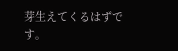芽生えてくるはずです。